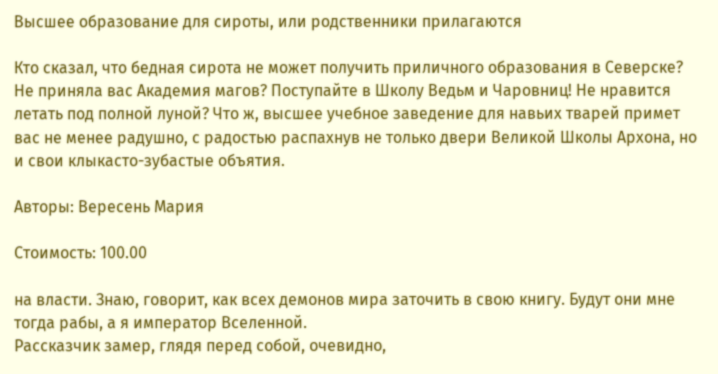Высшее образование для сироты, или родственники прилагаются

Кто сказал, что бедная сирота не может получить приличного образования в Северске? Не приняла вас Академия магов? Поступайте в Школу Ведьм и Чаровниц! Не нравится летать под полной луной? Что ж, высшее учебное заведение для навьих тварей примет вас не менее радушно, с радостью распахнув не только двери Великой Школы Архона, но и свои клыкасто-зубастые объятия.

Авторы: Вересень Мария

Стоимость: 100.00

на власти. Знаю, говорит, как всех демонов мира заточить в свою книгу. Будут они мне тогда рабы, а я император Вселенной.
Рассказчик замер, глядя перед собой, очевидно,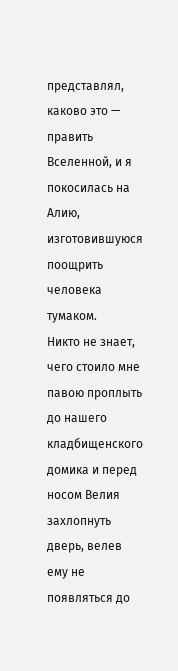представлял, каково это — править Вселенной, и я покосилась на Алию, изготовившуюся поощрить человека тумаком.
Никто не знает, чего стоило мне павою проплыть до нашего кладбищенского домика и перед носом Велия захлопнуть дверь, велев ему не появляться до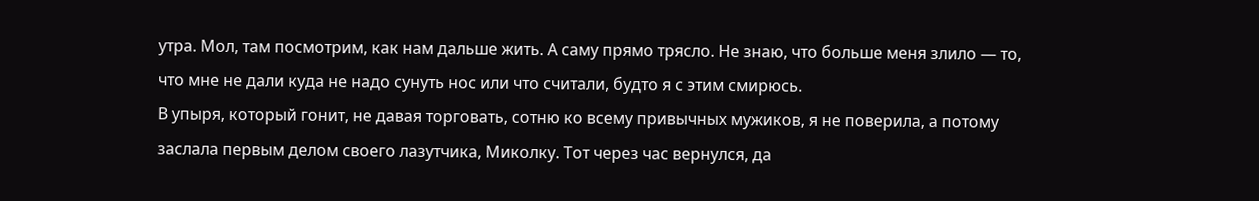утра. Мол, там посмотрим, как нам дальше жить. А саму прямо трясло. Не знаю, что больше меня злило — то, что мне не дали куда не надо сунуть нос или что считали, будто я с этим смирюсь.
В упыря, который гонит, не давая торговать, сотню ко всему привычных мужиков, я не поверила, а потому заслала первым делом своего лазутчика, Миколку. Тот через час вернулся, да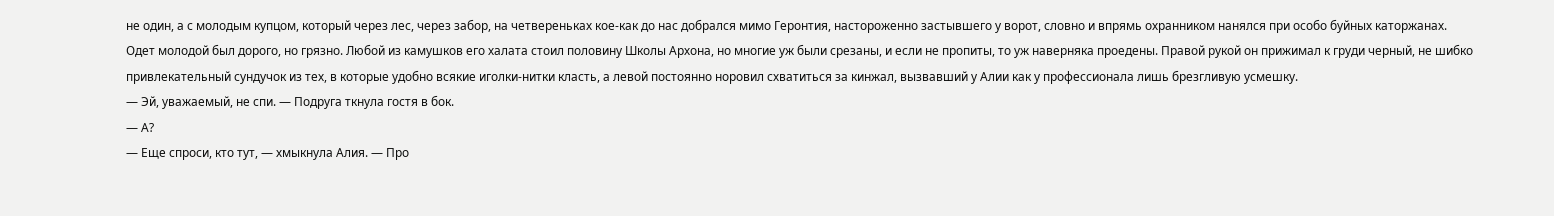не один, а с молодым купцом, который через лес, через забор, на четвереньках кое-как до нас добрался мимо Геронтия, настороженно застывшего у ворот, словно и впрямь охранником нанялся при особо буйных каторжанах.
Одет молодой был дорого, но грязно. Любой из камушков его халата стоил половину Школы Архона, но многие уж были срезаны, и если не пропиты, то уж наверняка проедены. Правой рукой он прижимал к груди черный, не шибко привлекательный сундучок из тех, в которые удобно всякие иголки-нитки класть, а левой постоянно норовил схватиться за кинжал, вызвавший у Алии как у профессионала лишь брезгливую усмешку.
— Эй, уважаемый, не спи. — Подруга ткнула гостя в бок.
— А?
— Еще спроси, кто тут, — хмыкнула Алия. — Про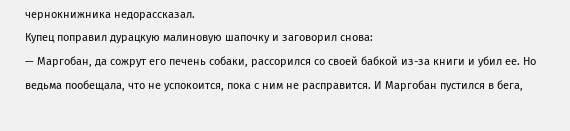чернокнижника недорассказал.
Купец поправил дурацкую малиновую шапочку и заговорил снова:
— Маргобан, да сожрут его печень собаки, рассорился со своей бабкой из-за книги и убил ее. Но ведьма пообещала, что не успокоится, пока с ним не расправится. И Маргобан пустился в бега,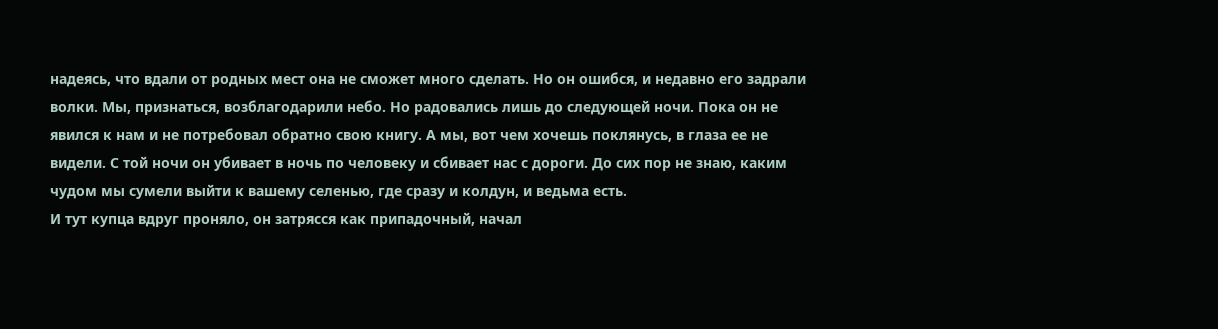надеясь, что вдали от родных мест она не сможет много сделать. Но он ошибся, и недавно его задрали волки. Мы, признаться, возблагодарили небо. Но радовались лишь до следующей ночи. Пока он не явился к нам и не потребовал обратно свою книгу. А мы, вот чем хочешь поклянусь, в глаза ее не видели. С той ночи он убивает в ночь по человеку и сбивает нас с дороги. До сих пор не знаю, каким чудом мы сумели выйти к вашему селенью, где сразу и колдун, и ведьма есть.
И тут купца вдруг проняло, он затрясся как припадочный, начал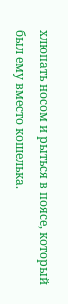хлюпать носом и рыться в поясе, который был ему вместо кошелька.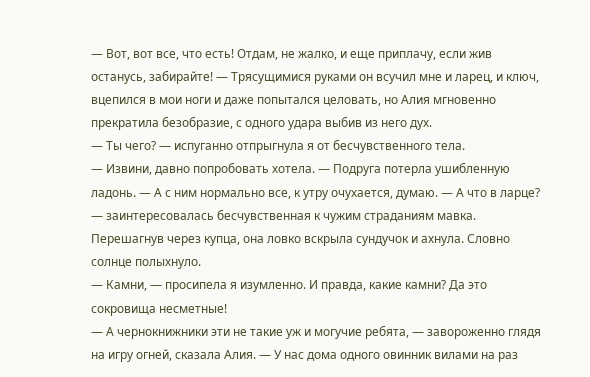— Вот, вот все, что есть! Отдам, не жалко, и еще приплачу, если жив останусь, забирайте! — Трясущимися руками он всучил мне и ларец, и ключ, вцепился в мои ноги и даже попытался целовать, но Алия мгновенно прекратила безобразие, с одного удара выбив из него дух.
— Ты чего? — испуганно отпрыгнула я от бесчувственного тела.
— Извини, давно попробовать хотела. — Подруга потерла ушибленную ладонь. — А с ним нормально все, к утру очухается, думаю. — А что в ларце? — заинтересовалась бесчувственная к чужим страданиям мавка. Перешагнув через купца, она ловко вскрыла сундучок и ахнула. Словно солнце полыхнуло.
— Камни, — просипела я изумленно. И правда, какие камни? Да это сокровища несметные!
— А чернокнижники эти не такие уж и могучие ребята, — завороженно глядя на игру огней, сказала Алия. — У нас дома одного овинник вилами на раз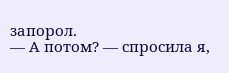запорол.
— А потом? — спросила я,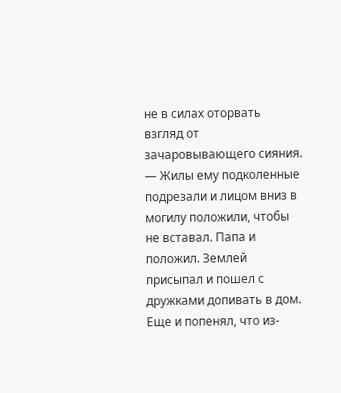не в силах оторвать взгляд от зачаровывающего сияния.
— Жилы ему подколенные подрезали и лицом вниз в могилу положили, чтобы не вставал. Папа и положил. Землей присыпал и пошел с дружками допивать в дом. Еще и попенял, что из-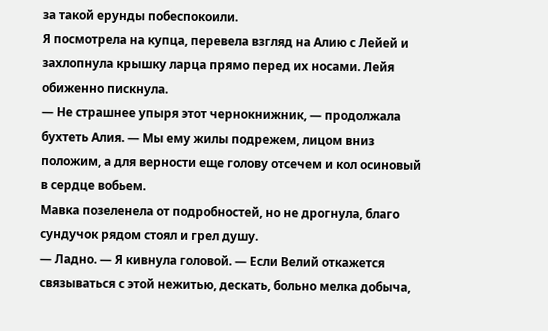за такой ерунды побеспокоили.
Я посмотрела на купца, перевела взгляд на Алию с Лейей и захлопнула крышку ларца прямо перед их носами. Лейя обиженно пискнула.
— Не страшнее упыря этот чернокнижник, — продолжала бухтеть Алия. — Мы ему жилы подрежем, лицом вниз положим, а для верности еще голову отсечем и кол осиновый в сердце вобьем.
Мавка позеленела от подробностей, но не дрогнула, благо сундучок рядом стоял и грел душу.
— Ладно. — Я кивнула головой. — Если Велий откажется связываться с этой нежитью, дескать, больно мелка добыча,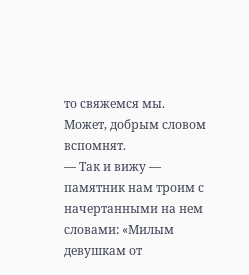то свяжемся мы. Может, добрым словом вспомнят.
— Так и вижу — памятник нам троим с начертанными на нем словами: «Милым девушкам от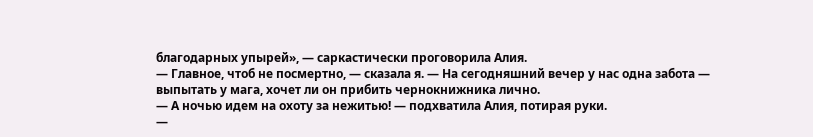благодарных упырей», — саркастически проговорила Алия.
— Главное, чтоб не посмертно, — сказала я. — На сегодняшний вечер у нас одна забота — выпытать у мага, хочет ли он прибить чернокнижника лично.
— А ночью идем на охоту за нежитью! — подхватила Алия, потирая руки.
—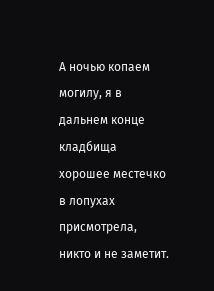А ночью копаем могилу, я в дальнем конце кладбища хорошее местечко в лопухах присмотрела, никто и не заметит.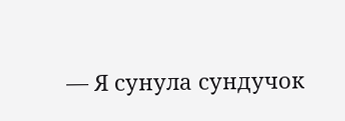— Я сунула сундучок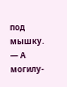под мышку.
— А могилу-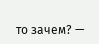то зачем? —